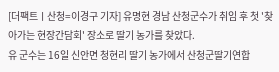[더팩트ㅣ산청=이경구 기자] 유명현 경남 산청군수가 취임 후 첫 '찾아가는 현장간담회' 장소로 딸기 농가를 찾았다.
유 군수는 16일 신안면 청현리 딸기 농가에서 산청군딸기연합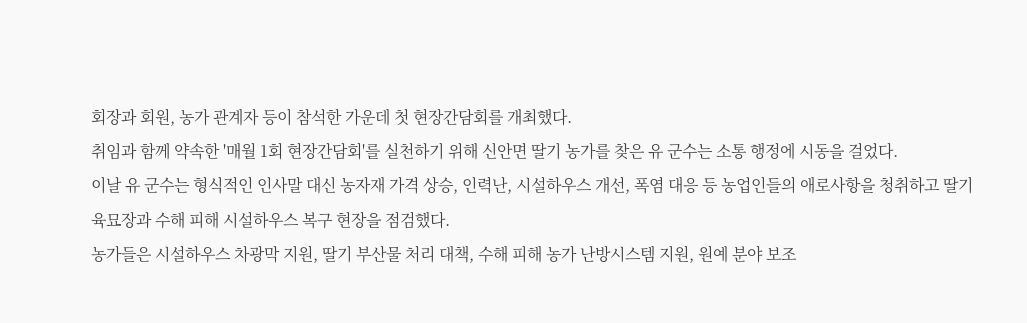회장과 회원, 농가 관계자 등이 참석한 가운데 첫 현장간담회를 개최했다.
취임과 함께 약속한 '매월 1회 현장간담회'를 실천하기 위해 신안면 딸기 농가를 찾은 유 군수는 소통 행정에 시동을 걸었다.
이날 유 군수는 형식적인 인사말 대신 농자재 가격 상승, 인력난, 시설하우스 개선, 폭염 대응 등 농업인들의 애로사항을 청취하고 딸기 육묘장과 수해 피해 시설하우스 복구 현장을 점검했다.
농가들은 시설하우스 차광막 지원, 딸기 부산물 처리 대책, 수해 피해 농가 난방시스템 지원, 원예 분야 보조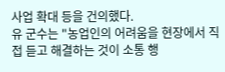사업 확대 등을 건의했다.
유 군수는 "농업인의 어려움을 현장에서 직접 듣고 해결하는 것이 소통 행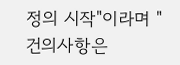정의 시작"이라며 "건의사항은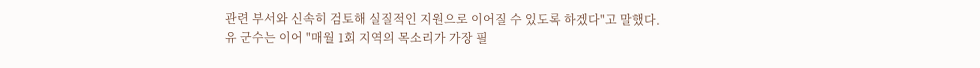관련 부서와 신속히 검토해 실질적인 지원으로 이어질 수 있도록 하겠다"고 말했다.
유 군수는 이어 "매월 1회 지역의 목소리가 가장 필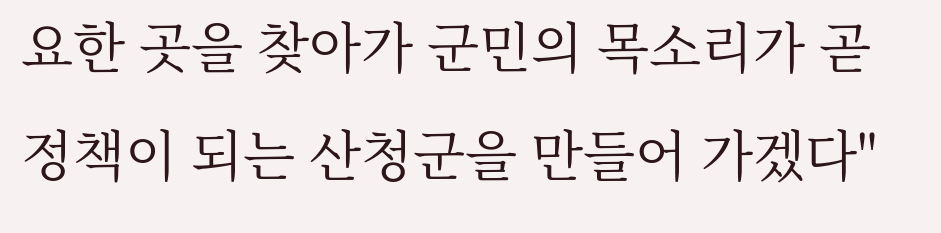요한 곳을 찾아가 군민의 목소리가 곧 정책이 되는 산청군을 만들어 가겠다"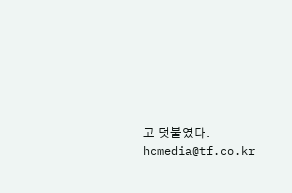고 덧붙였다.
hcmedia@tf.co.kr